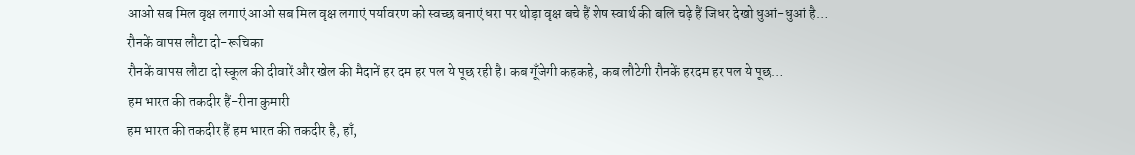आओ सब मिल वृक्ष लगाएं आओ सब मिल वृक्ष लगाएं पर्यावरण को स्वच्छ बनाएं धरा पर थोड़ा वृक्ष बचे हैं शेष स्वार्थ की बलि चढ़े हैं जिधर देखो धुआं-धुआं है…
रौनकें वापस लौटा दो-रूचिका
रौनकें वापस लौटा दो स्कूल की दीवारें और खेल की मैदानें हर दम हर पल ये पूछ रही है। कब गूँजेगी कहकहे, कब लौटेगी रौनकें हरदम हर पल ये पूछ…
हम भारत की तकदीर हैं-रीना कुमारी
हम भारत की तकदीर हैं हम भारत की तकदीर है, हाँ,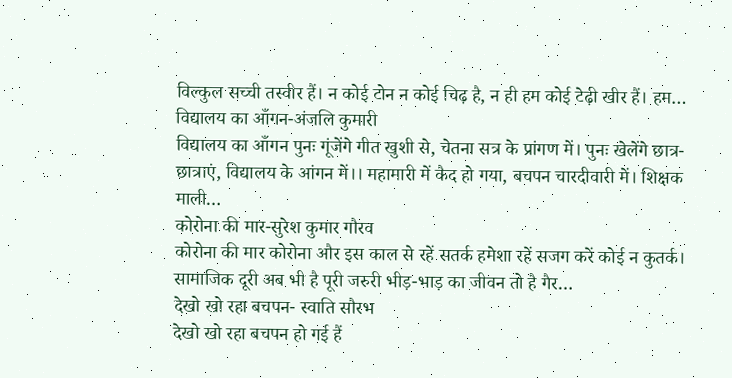विल्कुल सच्ची तस्वीर हैं। न कोई टोन न कोई चिढ़ है, न ही हम कोई टेढ़ी खीर हैं। हम…
विद्यालय का आँगन-अंजलि कुमारी
विद्यालय का आँगन पुनः गूंजेंगे गीत खुशी से, चेतना सत्र के प्रांगण में। पुनः खेलेंगे छात्र-छात्राएं, विद्यालय के आंगन में।। महामारी में कैद हो गया, बचपन चारदीवारी में। शिक्षक माली…
कोरोना की मार-सुरेश कुमार गौरव
कोरोना की मार कोरोना और इस काल से रहें सतर्क हमेशा रहें सजग करें कोई न कुतर्क। सामाजिक दूरी अब भी है पूरी जरुरी भीड़-भाड़ का जीवन तो है गैर…
देखो खो रहा बचपन- स्वाति सौरभ
देखो खो रहा बचपन हो गई हैं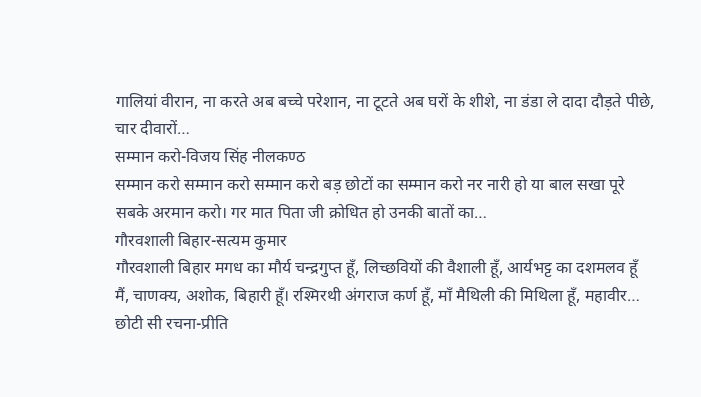गालियां वीरान, ना करते अब बच्चे परेशान, ना टूटते अब घरों के शीशे, ना डंडा ले दादा दौड़ते पीछे, चार दीवारों…
सम्मान करो-विजय सिंह नीलकण्ठ
सम्मान करो सम्मान करो सम्मान करो बड़ छोटों का सम्मान करो नर नारी हो या बाल सखा पूरे सबके अरमान करो। गर मात पिता जी क्रोधित हो उनकी बातों का…
गौरवशाली बिहार-सत्यम कुमार
गौरवशाली बिहार मगध का मौर्य चन्द्रगुप्त हूँ, लिच्छवियों की वैशाली हूँ, आर्यभट्ट का दशमलव हूँ मैं, चाणक्य, अशोक, बिहारी हूँ। रश्मिरथी अंगराज कर्ण हूँ, माँ मैथिली की मिथिला हूँ, महावीर…
छोटी सी रचना-प्रीति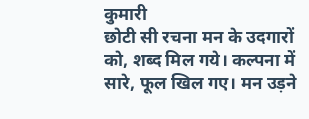कुमारी
छोटी सी रचना मन के उदगारों को, शब्द मिल गये। कल्पना में सारे, फूल खिल गए। मन उड़ने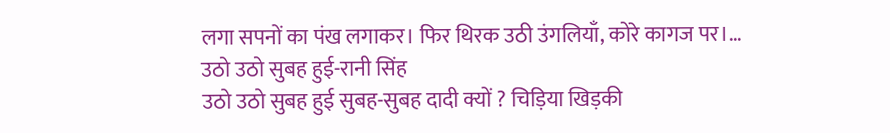लगा सपनों का पंख लगाकर। फिर थिरक उठी उंगलियाँ, कोरे कागज पर।…
उठो उठो सुबह हुई-रानी सिंह
उठो उठो सुबह हुई सुबह-सुबह दादी क्यों ? चिड़िया खिड़की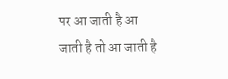पर आ जाती है आ जाती है तो आ जाती है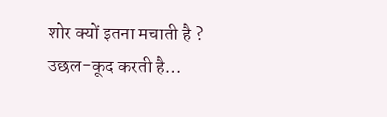शोर क्यों इतना मचाती है ? उछल-कूद करती है…